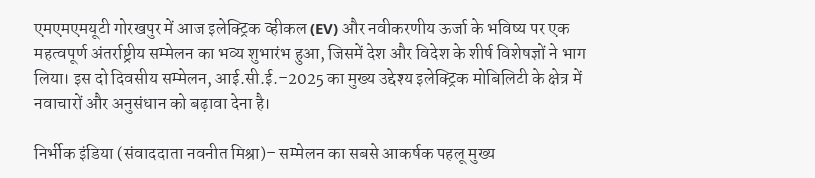एमएमएमयूटी गोरखपुर में आज इलेक्ट्रिक व्हीकल (EV) और नवीकरणीय ऊर्जा के भविष्य पर एक महत्वपूर्ण अंतर्राष्ट्रीय सम्मेलन का भव्य शुभारंभ हुआ, जिसमें देश और विदेश के शीर्ष विशेषज्ञों ने भाग लिया। इस दो दिवसीय सम्मेलन, आई.सी.ई.–2025 का मुख्य उद्देश्य इलेक्ट्रिक मोबिलिटी के क्षेत्र में नवाचारों और अनुसंधान को बढ़ावा देना है।

निर्भीक इंडिया (संवाददाता नवनीत मिश्रा)– सम्मेलन का सबसे आकर्षक पहलू मुख्य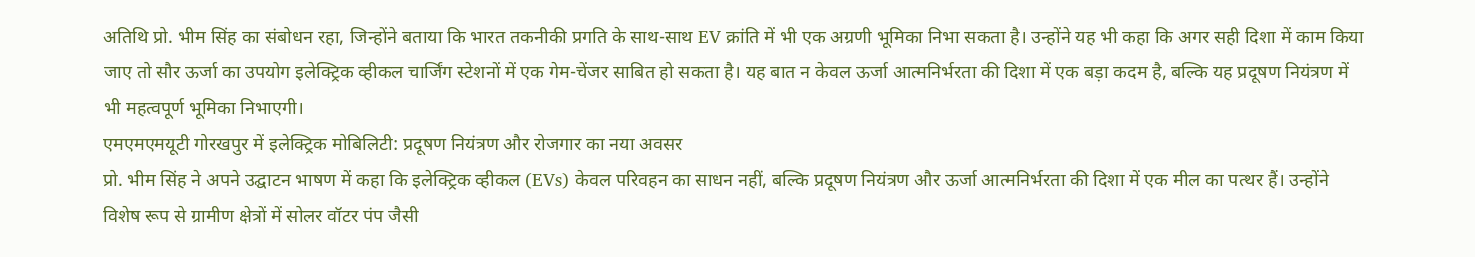अतिथि प्रो. भीम सिंह का संबोधन रहा, जिन्होंने बताया कि भारत तकनीकी प्रगति के साथ-साथ EV क्रांति में भी एक अग्रणी भूमिका निभा सकता है। उन्होंने यह भी कहा कि अगर सही दिशा में काम किया जाए तो सौर ऊर्जा का उपयोग इलेक्ट्रिक व्हीकल चार्जिंग स्टेशनों में एक गेम-चेंजर साबित हो सकता है। यह बात न केवल ऊर्जा आत्मनिर्भरता की दिशा में एक बड़ा कदम है, बल्कि यह प्रदूषण नियंत्रण में भी महत्वपूर्ण भूमिका निभाएगी।
एमएमएमयूटी गोरखपुर में इलेक्ट्रिक मोबिलिटी: प्रदूषण नियंत्रण और रोजगार का नया अवसर
प्रो. भीम सिंह ने अपने उद्घाटन भाषण में कहा कि इलेक्ट्रिक व्हीकल (EVs) केवल परिवहन का साधन नहीं, बल्कि प्रदूषण नियंत्रण और ऊर्जा आत्मनिर्भरता की दिशा में एक मील का पत्थर हैं। उन्होंने विशेष रूप से ग्रामीण क्षेत्रों में सोलर वॉटर पंप जैसी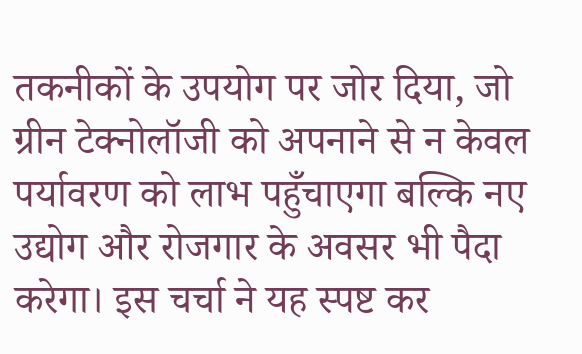तकनीकों के उपयोग पर जोर दिया, जो ग्रीन टेक्नोलॉजी को अपनाने से न केवल पर्यावरण को लाभ पहुँचाएगा बल्कि नए उद्योग और रोजगार के अवसर भी पैदा करेगा। इस चर्चा ने यह स्पष्ट कर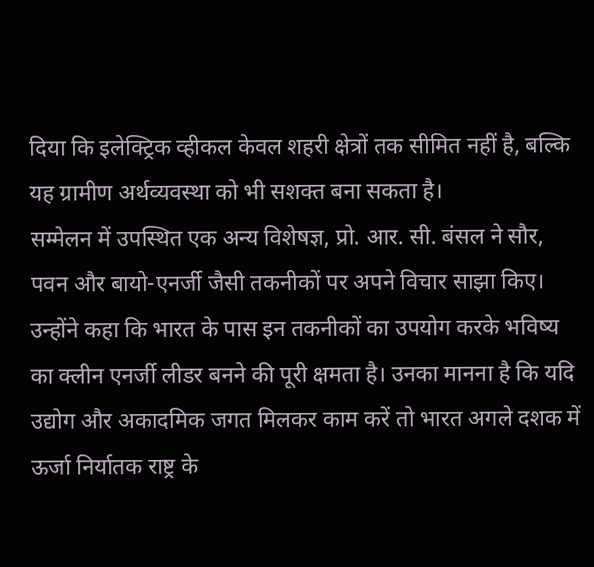दिया कि इलेक्ट्रिक व्हीकल केवल शहरी क्षेत्रों तक सीमित नहीं है, बल्कि यह ग्रामीण अर्थव्यवस्था को भी सशक्त बना सकता है।
सम्मेलन में उपस्थित एक अन्य विशेषज्ञ, प्रो. आर. सी. बंसल ने सौर, पवन और बायो-एनर्जी जैसी तकनीकों पर अपने विचार साझा किए। उन्होंने कहा कि भारत के पास इन तकनीकों का उपयोग करके भविष्य का क्लीन एनर्जी लीडर बनने की पूरी क्षमता है। उनका मानना है कि यदि उद्योग और अकादमिक जगत मिलकर काम करें तो भारत अगले दशक में ऊर्जा निर्यातक राष्ट्र के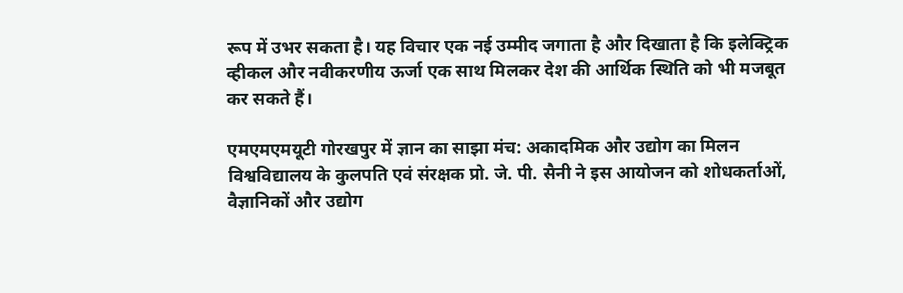रूप में उभर सकता है। यह विचार एक नई उम्मीद जगाता है और दिखाता है कि इलेक्ट्रिक व्हीकल और नवीकरणीय ऊर्जा एक साथ मिलकर देश की आर्थिक स्थिति को भी मजबूत कर सकते हैं।

एमएमएमयूटी गोरखपुर में ज्ञान का साझा मंच: अकादमिक और उद्योग का मिलन
विश्वविद्यालय के कुलपति एवं संरक्षक प्रो. जे. पी. सैनी ने इस आयोजन को शोधकर्ताओं, वैज्ञानिकों और उद्योग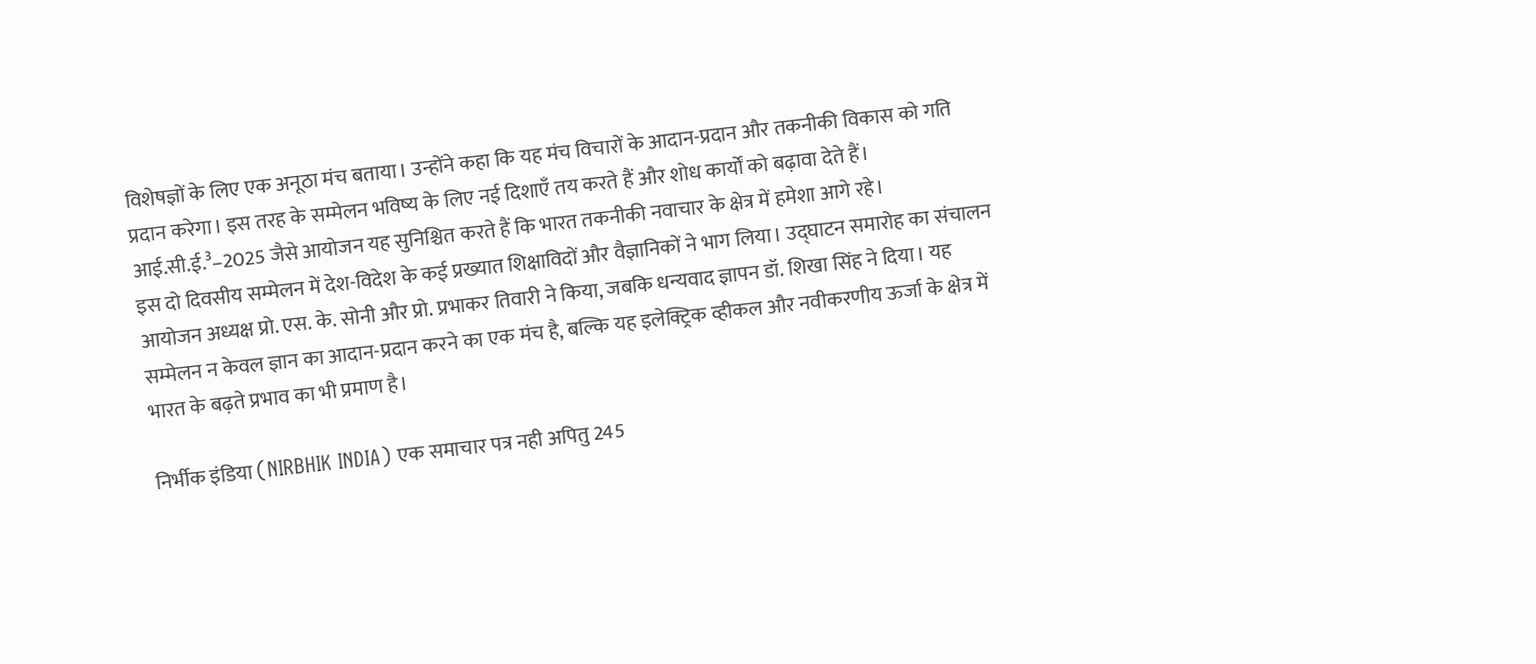विशेषज्ञों के लिए एक अनूठा मंच बताया। उन्होंने कहा कि यह मंच विचारों के आदान-प्रदान और तकनीकी विकास को गति प्रदान करेगा। इस तरह के सम्मेलन भविष्य के लिए नई दिशाएँ तय करते हैं और शोध कार्यों को बढ़ावा देते हैं। आई.सी.ई.³–2025 जैसे आयोजन यह सुनिश्चित करते हैं कि भारत तकनीकी नवाचार के क्षेत्र में हमेशा आगे रहे।
इस दो दिवसीय सम्मेलन में देश-विदेश के कई प्रख्यात शिक्षाविदों और वैज्ञानिकों ने भाग लिया। उद्घाटन समारोह का संचालन आयोजन अध्यक्ष प्रो. एस. के. सोनी और प्रो. प्रभाकर तिवारी ने किया, जबकि धन्यवाद ज्ञापन डॉ. शिखा सिंह ने दिया। यह सम्मेलन न केवल ज्ञान का आदान-प्रदान करने का एक मंच है, बल्कि यह इलेक्ट्रिक व्हीकल और नवीकरणीय ऊर्जा के क्षेत्र में भारत के बढ़ते प्रभाव का भी प्रमाण है।

निर्भीक इंडिया (NIRBHIK INDIA) एक समाचार पत्र नही अपितु 245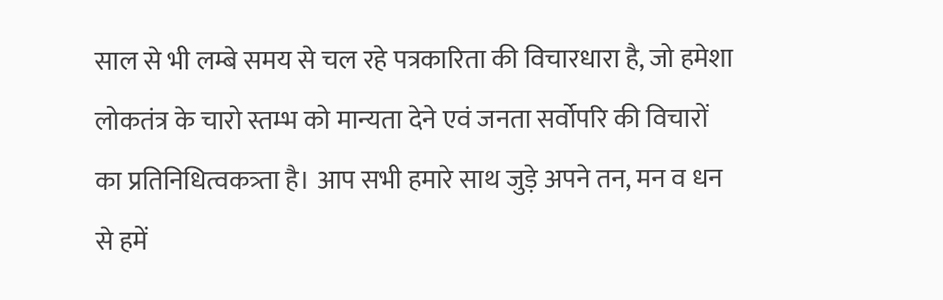साल से भी लम्बे समय से चल रहे पत्रकारिता की विचारधारा है, जो हमेशा लोकतंत्र के चारो स्तम्भ को मान्यता देने एवं जनता सर्वोपरि की विचारों का प्रतिनिधित्वकत्र्ता है। आप सभी हमारे साथ जुड़े अपने तन, मन व धन से हमें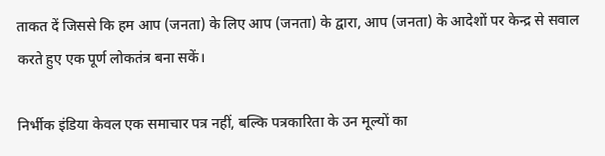ताकत दें जिससे कि हम आप (जनता) के लिए आप (जनता) के द्वारा, आप (जनता) के आदेशों पर केन्द्र से सवाल करते हुए एक पूर्ण लोकतंत्र बना सकें।

निर्भीक इंडिया केवल एक समाचार पत्र नहीं, बल्कि पत्रकारिता के उन मूल्यों का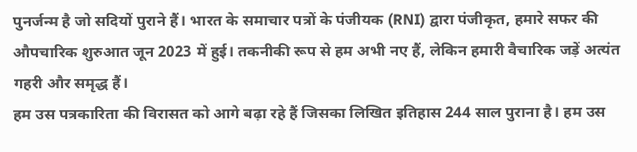पुनर्जन्म है जो सदियों पुराने हैं। भारत के समाचार पत्रों के पंजीयक (RNI) द्वारा पंजीकृत, हमारे सफर की औपचारिक शुरुआत जून 2023 में हुई। तकनीकी रूप से हम अभी नए हैं, लेकिन हमारी वैचारिक जड़ें अत्यंत गहरी और समृद्ध हैं।
हम उस पत्रकारिता की विरासत को आगे बढ़ा रहे हैं जिसका लिखित इतिहास 244 साल पुराना है। हम उस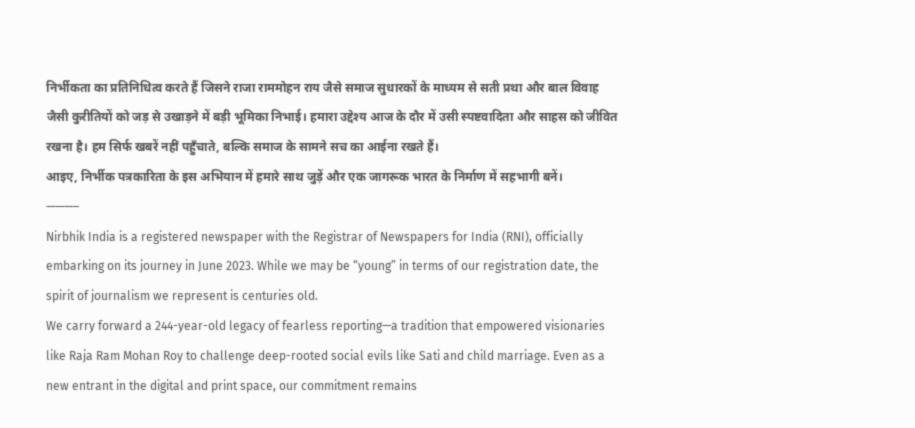निर्भीकता का प्रतिनिधित्व करते हैं जिसने राजा राममोहन राय जैसे समाज सुधारकों के माध्यम से सती प्रथा और बाल विवाह जैसी कुरीतियों को जड़ से उखाड़ने में बड़ी भूमिका निभाई। हमारा उद्देश्य आज के दौर में उसी स्पष्टवादिता और साहस को जीवित रखना है। हम सिर्फ खबरें नहीं पहुँचाते, बल्कि समाज के सामने सच का आईना रखते हैं।
आइए, निर्भीक पत्रकारिता के इस अभियान में हमारे साथ जुड़ें और एक जागरूक भारत के निर्माण में सहभागी बनें।
———–
Nirbhik India is a registered newspaper with the Registrar of Newspapers for India (RNI), officially embarking on its journey in June 2023. While we may be “young” in terms of our registration date, the spirit of journalism we represent is centuries old.
We carry forward a 244-year-old legacy of fearless reporting—a tradition that empowered visionaries like Raja Ram Mohan Roy to challenge deep-rooted social evils like Sati and child marriage. Even as a new entrant in the digital and print space, our commitment remains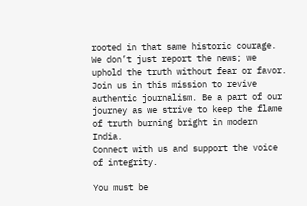rooted in that same historic courage.
We don’t just report the news; we uphold the truth without fear or favor. Join us in this mission to revive authentic journalism. Be a part of our journey as we strive to keep the flame of truth burning bright in modern India.
Connect with us and support the voice of integrity.

You must be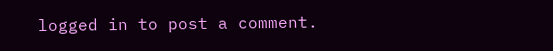logged in to post a comment.